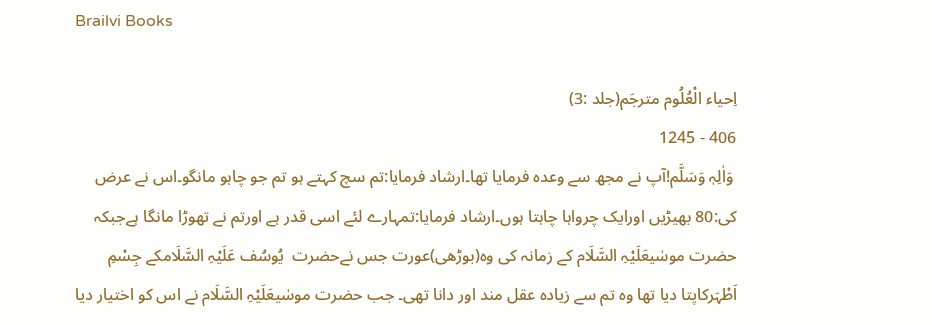Brailvi Books

اِحیاء الْعُلُوم مترجَم(جلد :3)
406 - 1245
 وَاٰلِہٖ وَسَلَّم!آپ نے مجھ سے وعدہ فرمایا تھا۔ارشاد فرمایا:تم سچ کہتے ہو تم جو چاہو مانگو۔اس نے عرض کی:80 بھیڑیں اورایک چرواہا چاہتا ہوں۔ارشاد فرمايا:تمہارے لئے اسی قدر ہے اورتم نے تھوڑا مانگا ہےجبکہ حضرت موسٰیعَلَیْہِ السَّلَام کے زمانہ کی وه(بوڑھی)عورت جس نےحضرت  یُوسُف عَلَیْہِ السَّلَامکے جِسْمِ اَطْہَرکاپتا دیا تھا وہ تم سے زیادہ عقل مند اور دانا تھی۔ جب حضرت موسٰیعَلَیْہِ السَّلَام نے اس کو اختیار دیا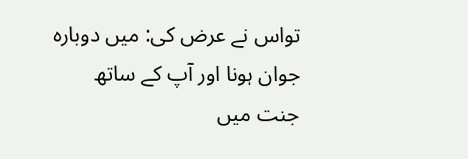تواس نے عرض کی: میں دوبارہ جوان ہونا اور آپ کے ساتھ جنت میں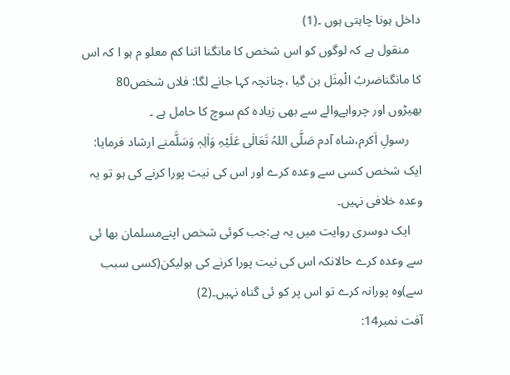داخل ہونا چاہتی ہوں ۔(1)
    منقول ہے كہ لوگوں کو اس شخص کا مانگنا اتنا کم معلو م ہو ا کہ اس کا مانگناضربُ الْمِثَل بن گیا ،چنانچہ کہا جانے لگا: فلاں شخص80 بھیڑوں اور چرواہےوالے سے بھی زیادہ کم سوچ کا حامل ہے ۔
    رسولِ اَکرم،شاہ آدم صَلَّی اللہُ تَعَالٰی عَلَیْہِ وَاٰلِہٖ وَسَلَّمنے ارشاد فرمایا: ایک شخص كسی سے وعدہ کرے اور اس کی نیت پورا کرنے کی ہو تو یہ وعدہ خلافی نہیں۔
    ایک دوسری روایت میں یہ ہے:جب کوئی شخص اپنےمسلمان بھا ئی سے وعدہ کرے حالانكہ اس کی نیت پورا کرنے کی ہوليكن(کسی سبب سے)وہ پورانہ کرے تو اس پر کو ئی گناہ نہیں۔(2)
آفت نمبر14: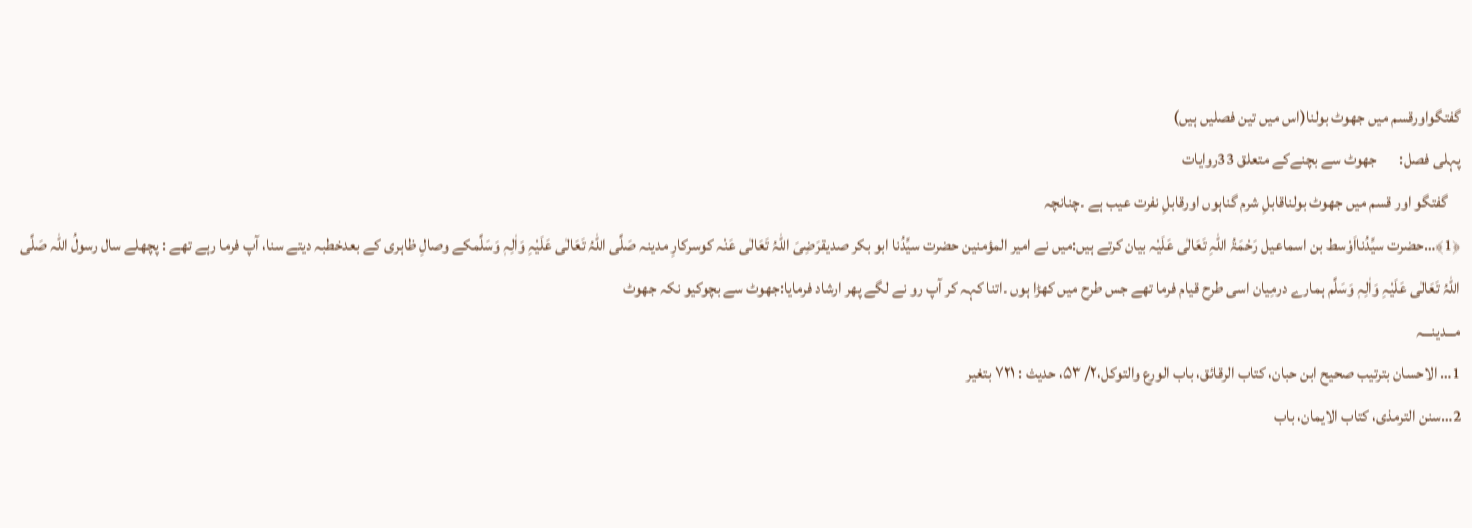گفتگواورقسم میں جھوٹ بولنا(اس میں تین فصلیں ہیں)
پہلی فصل:       جھوٹ سے بچنےکے متعلق 33روایات
    گفتگو اور قسم میں جھوٹ بولناقابلِ شرم گناہوں اورقابلِ نفرت عيب ہے ۔چنانچہ
﴿1﴾…حضرت سیِّدُنااَوْسط بن اسماعیل رَحْمَۃُ اللہِ تَعَالٰی عَلَیْہ بيان كرتے ہیں:میں نے امیر المؤمنین حضرت سیِّدُنا ابو بکر صدیقرَضِیَ اللہُ تَعَالٰی عَنْہ کوسرکارِ مدینہ صَلَّی اللہُ تَعَالٰی عَلَیْہِ وَاٰلِہٖ وَسَلَّمکے وصالِ ظاہری کے بعدخطبہ دیتے سنا، آپ فرما رہے تھے : پچھلے سال رسولُ اللہ صَلَّی اللہُ تَعَالٰی عَلَیْہِ وَاٰلِہٖ وَسَلَّم ہمارے درمِیان اسی طرح قیام فرما تھے جس طرح میں کھڑا ہوں ۔اتنا کہہ کر آپ رو نے لگے پھر ارشاد فرمایا:جھوٹ سے بچوکیو نکہ جھوٹ
مـــدینـــہ
1… الاحسان بترتیب صحیح ابن حبان، کتاب الرقائق، باب الورع والتوکل،۲/ ۵۳، حدیث : ۷۲۱ بتغیر
2…سنن الترمذی، کتاب الایمان، باب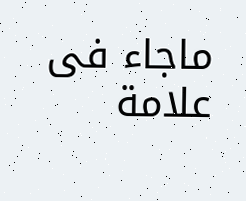ماجاء فی علامة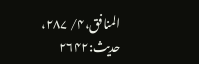المنافق،۴/ ۲۸۷، حدیث:۲۶۴۲